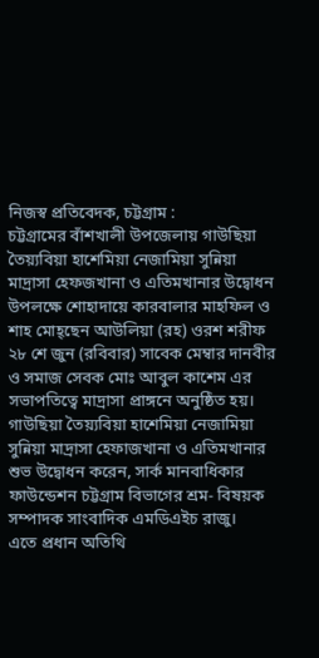নিজস্ব প্রতিবেদক, চট্টগ্রাম :
চট্টগ্রামের বাঁশখালী উপজেলায় গাউছিয়া তৈয়্যবিয়া হাশেমিয়া নেজামিয়া সুন্নিয়া মাদ্রাসা হেফজখানা ও এতিমখানার উদ্বোধন উপলক্ষে শোহাদায়ে কারবালার মাহফিল ও শাহ মোহ্ছেন আউলিয়া (রহ) ওরশ শরীফ ২৮ শে জুন (রবিবার) সাবেক মেম্বার দানবীর ও সমাজ সেবক মোঃ আবুল কাশেম এর সভাপতিত্বে মাদ্রাসা প্রাঙ্গনে অনুষ্ঠিত হয়।
গাউছিয়া তৈয়্যবিয়া হাশেমিয়া নেজামিয়া সুন্নিয়া মাদ্রাসা হেফাজখানা ও এতিমখানার শুভ উদ্বোধন করেন, সার্ক মানবাধিকার ফাউন্ডেশন চট্টগ্রাম বিভাগের শ্রম- বিষয়ক সম্পাদক সাংবাদিক এমডিএইচ রাজু।
এতে প্রধান অতিথি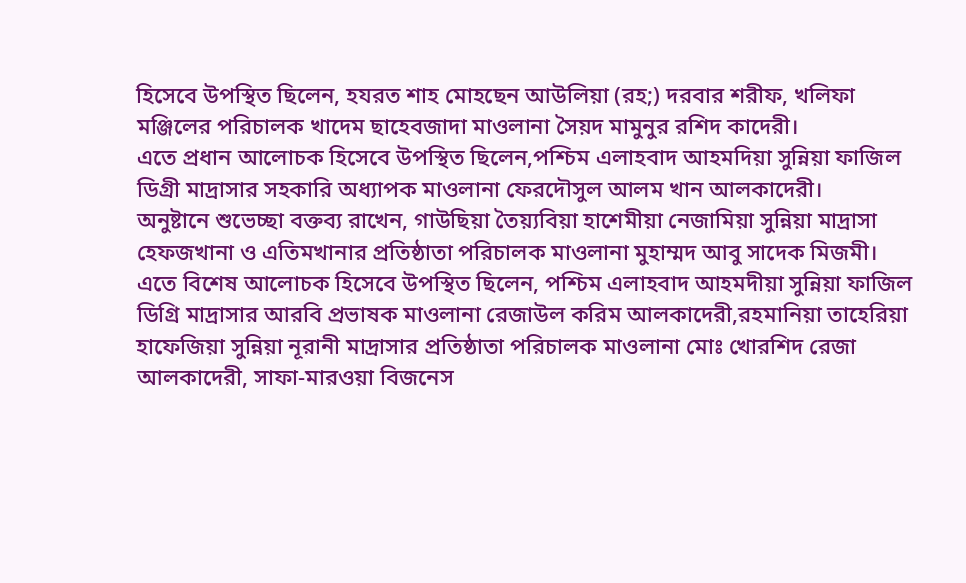হিসেবে উপস্থিত ছিলেন, হযরত শাহ মোহছেন আউলিয়া (রহ;) দরবার শরীফ, খলিফা মঞ্জিলের পরিচালক খাদেম ছাহেবজাদা মাওলানা সৈয়দ মামুনুর রশিদ কাদেরী।
এতে প্রধান আলোচক হিসেবে উপস্থিত ছিলেন,পশ্চিম এলাহবাদ আহমদিয়া সুন্নিয়া ফাজিল ডিগ্রী মাদ্রাসার সহকারি অধ্যাপক মাওলানা ফেরদৌসুল আলম খান আলকাদেরী।
অনুষ্টানে শুভেচ্ছা বক্তব্য রাখেন, গাউছিয়া তৈয়্যবিয়া হাশেমীয়া নেজামিয়া সুন্নিয়া মাদ্রাসা হেফজখানা ও এতিমখানার প্রতিষ্ঠাতা পরিচালক মাওলানা মুহাম্মদ আবু সাদেক মিজমী।
এতে বিশেষ আলোচক হিসেবে উপস্থিত ছিলেন, পশ্চিম এলাহবাদ আহমদীয়া সুন্নিয়া ফাজিল ডিগ্রি মাদ্রাসার আরবি প্রভাষক মাওলানা রেজাউল করিম আলকাদেরী,রহমানিয়া তাহেরিয়া হাফেজিয়া সুন্নিয়া নূরানী মাদ্রাসার প্রতিষ্ঠাতা পরিচালক মাওলানা মোঃ খোরশিদ রেজা আলকাদেরী, সাফা-মারওয়া বিজনেস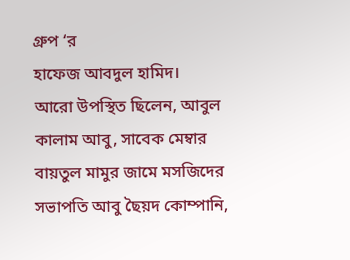গ্রুপ ‘র
হাফেজ আবদুল হামিদ।
আরো উপস্থিত ছিলেন, আবুল কালাম আবু, সাবেক মেম্বার বায়তুল মামুর জামে মসজিদের সভাপতি আবু ছৈয়দ কোম্পানি,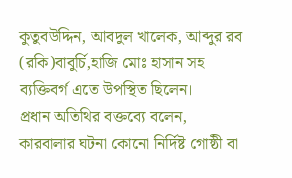কুতুবউদ্দিন, আবদুল খালেক, আব্দুর রব (রকি)বাবুর্চি,হাজি মোঃ হাসান সহ ব্যক্তিবর্গ এতে উপস্থিত ছিলেন।
প্রধান অতিথির বক্তব্যে বলেন,
কারবালার ঘটনা কোনো নির্দিষ্ট গোষ্ঠী বা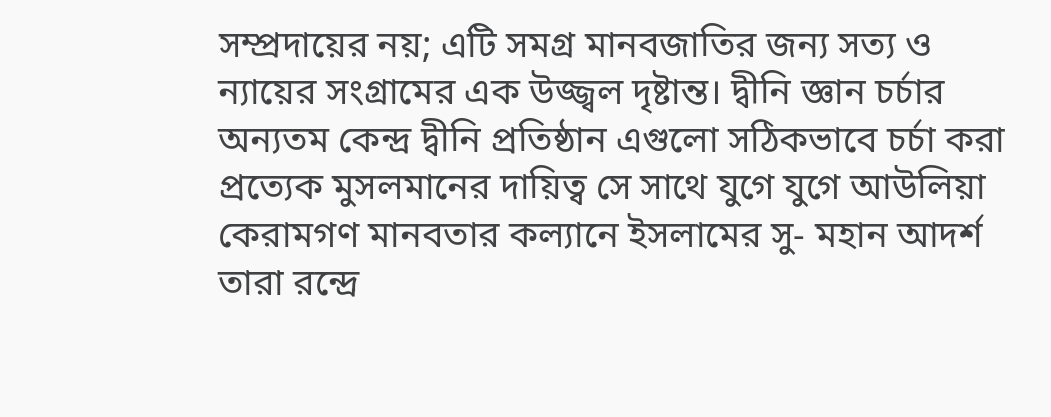সম্প্রদায়ের নয়; এটি সমগ্র মানবজাতির জন্য সত্য ও ন্যায়ের সংগ্রামের এক উজ্জ্বল দৃষ্টান্ত। দ্বীনি জ্ঞান চর্চার অন্যতম কেন্দ্র দ্বীনি প্রতিষ্ঠান এগুলো সঠিকভাবে চর্চা করা প্রত্যেক মুসলমানের দায়িত্ব সে সাথে যুগে যুগে আউলিয়া কেরামগণ মানবতার কল্যানে ইসলামের সু- মহান আদর্শ তারা রন্দ্রে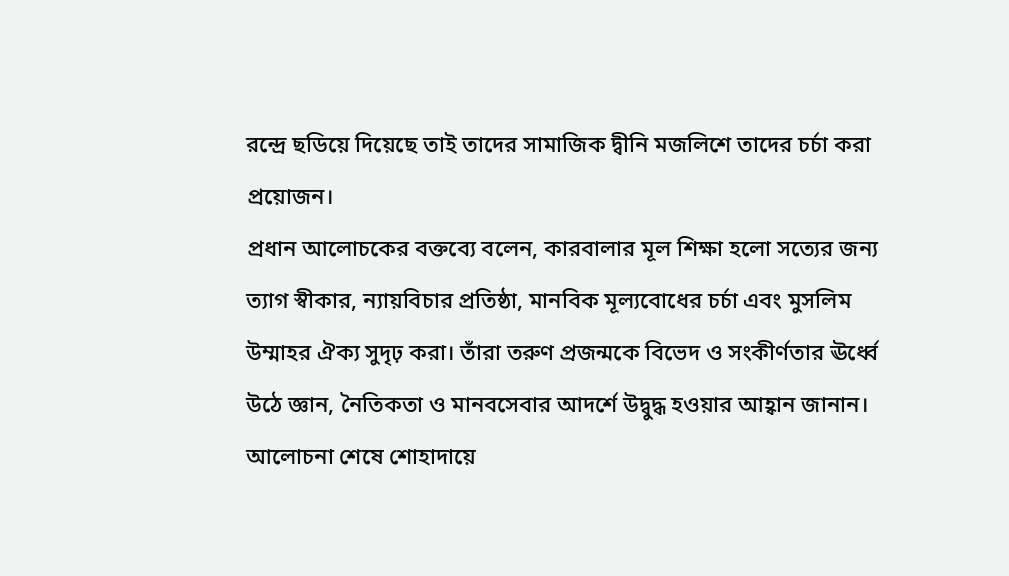রন্দ্রে ছডিয়ে দিয়েছে তাই তাদের সামাজিক দ্বীনি মজলিশে তাদের চর্চা করা প্রয়োজন।
প্রধান আলোচকের বক্তব্যে বলেন, কারবালার মূল শিক্ষা হলো সত্যের জন্য ত্যাগ স্বীকার, ন্যায়বিচার প্রতিষ্ঠা, মানবিক মূল্যবোধের চর্চা এবং মুসলিম উম্মাহর ঐক্য সুদৃঢ় করা। তাঁরা তরুণ প্রজন্মকে বিভেদ ও সংকীর্ণতার ঊর্ধ্বে উঠে জ্ঞান, নৈতিকতা ও মানবসেবার আদর্শে উদ্বুদ্ধ হওয়ার আহ্বান জানান।
আলোচনা শেষে শোহাদায়ে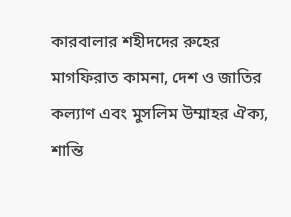কারবালার শহীদদের রুহের মাগফিরাত কামনা, দেশ ও জাতির কল্যাণ এবং মুসলিম উম্মাহর ঐক্য, শান্তি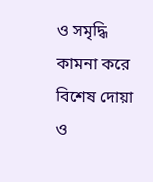ও সমৃদ্ধি কামনা করে বিশেষ দোয়া ও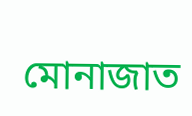মোনাজাত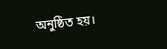অনুষ্ঠিত হয়।